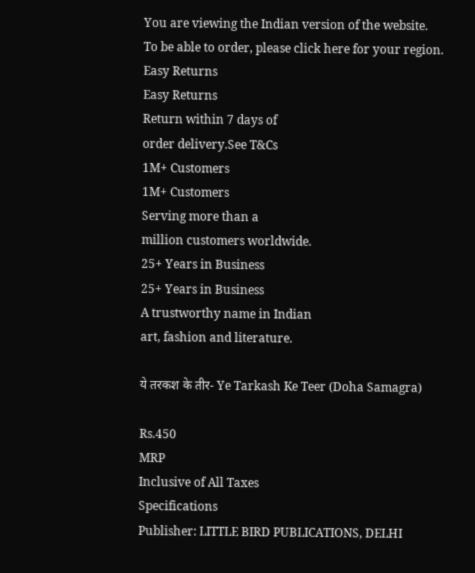You are viewing the Indian version of the website.
To be able to order, please click here for your region.
Easy Returns
Easy Returns
Return within 7 days of
order delivery.See T&Cs
1M+ Customers
1M+ Customers
Serving more than a
million customers worldwide.
25+ Years in Business
25+ Years in Business
A trustworthy name in Indian
art, fashion and literature.

ये तरकश के तीर- Ye Tarkash Ke Teer (Doha Samagra)

Rs.450
MRP
Inclusive of All Taxes
Specifications
Publisher: LITTLE BIRD PUBLICATIONS, DELHI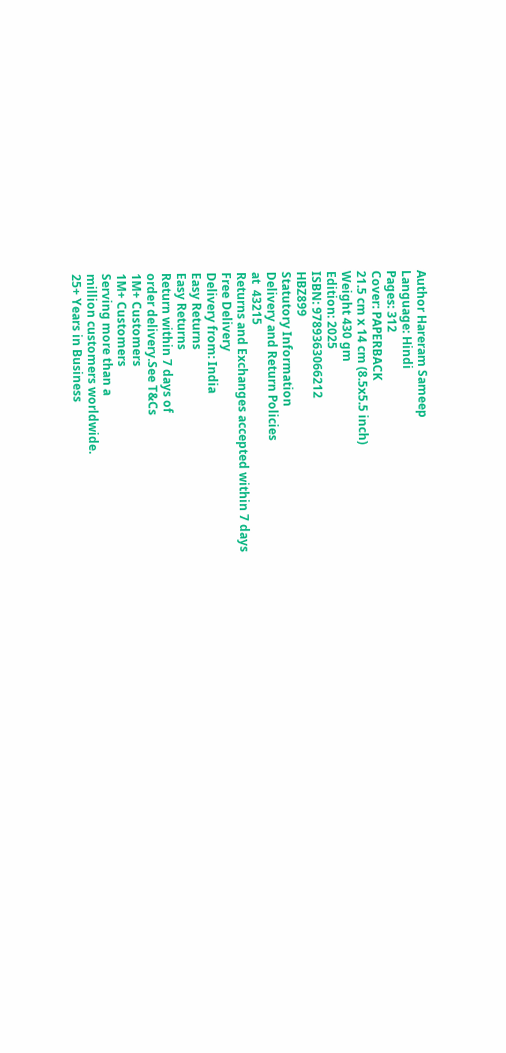Author Hareram Sameep
Language: Hindi
Pages: 312
Cover: PAPERBACK
21.5 cm x 14 cm (8.5x5.5 inch)
Weight 430 gm
Edition: 2025
ISBN: 9789363066212
HBZ899
Statutory Information
Delivery and Return Policies
at  43215
Returns and Exchanges accepted within 7 days
Free Delivery
Delivery from: India
Easy Returns
Easy Returns
Return within 7 days of
order delivery.See T&Cs
1M+ Customers
1M+ Customers
Serving more than a
million customers worldwide.
25+ Years in Business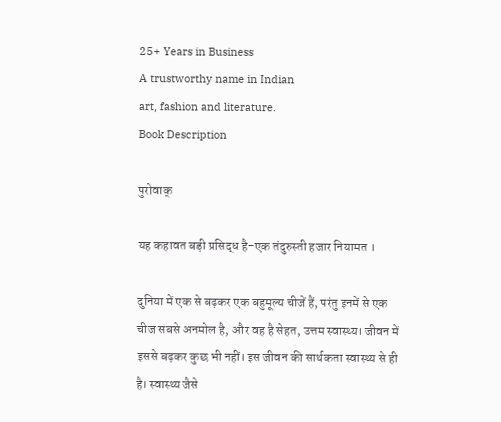25+ Years in Business
A trustworthy name in Indian
art, fashion and literature.
Book Description

पुरोवाक्

यह कहावत बड़ी प्रसिद्ध है-एक तंदुरुस्ती हजार नियामत ।

दुनिया में एक से बढ़कर एक बहुमूल्य चीजें हैं, परंतु इनमें से एक चीज सबसे अनमोल है, और वह है सेहत, उत्तम स्वास्थ्य। जीवन में इससे बढ़कर कुछ भी नहीं। इस जीवन की सार्थकता स्वास्थ्य से ही है। स्वास्थ्य जैसे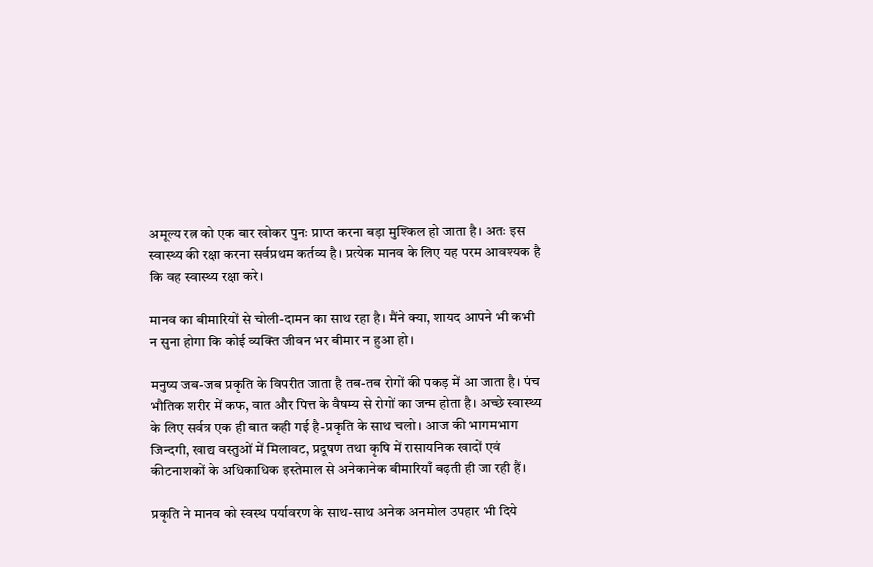अमूल्य रत्न को एक बार खोकर पुनः प्राप्त करना बड़ा मुश्किल हो जाता है। अतः इस स्वास्थ्य की रक्षा करना सर्वप्रथम कर्तव्य है। प्रत्येक मानव के लिए यह परम आवश्यक है कि वह स्वास्थ्य रक्षा करे।

मानव का बीमारियों से चोली-दामन का साथ रहा है। मैंने क्या, शायद आपने भी कभी न सुना होगा कि कोई व्यक्ति जीवन भर बीमार न हुआ हो।

मनुष्य जब-जब प्रकृति के विपरीत जाता है तब-तब रोगों की पकड़ में आ जाता है। पंच भौतिक शरीर में कफ, वात और पित्त के वैषम्य से रोगों का जन्म होता है। अच्छे स्वास्थ्य के लिए सर्वत्र एक ही बात कही गई है-प्रकृति के साथ चलो। आज की भागमभाग जिन्दगी, खाद्य वस्तुओं में मिलावट, प्रदूषण तथा कृषि में रासायनिक खादों एवं कीटनाशकों के अधिकाधिक इस्तेमाल से अनेकानेक बीमारियाँ बढ़ती ही जा रही हैं।

प्रकृति ने मानव को स्वस्थ पर्यावरण के साथ-साथ अनेक अनमोल उपहार भी दिये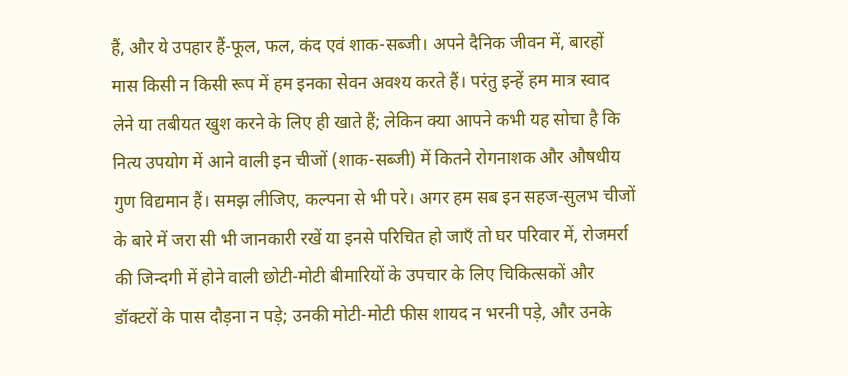हैं, और ये उपहार हैं-फूल, फल, कंद एवं शाक-सब्जी। अपने दैनिक जीवन में, बारहों मास किसी न किसी रूप में हम इनका सेवन अवश्य करते हैं। परंतु इन्हें हम मात्र स्वाद लेने या तबीयत खुश करने के लिए ही खाते हैं; लेकिन क्या आपने कभी यह सोचा है कि नित्य उपयोग में आने वाली इन चीजों (शाक-सब्जी) में कितने रोगनाशक और औषधीय गुण विद्यमान हैं। समझ लीजिए, कल्पना से भी परे। अगर हम सब इन सहज-सुलभ चीजों के बारे में जरा सी भी जानकारी रखें या इनसे परिचित हो जाएँ तो घर परिवार में, रोजमर्रा की जिन्दगी में होने वाली छोटी-मोटी बीमारियों के उपचार के लिए चिकित्सकों और डॉक्टरों के पास दौड़ना न पड़े; उनकी मोटी-मोटी फीस शायद न भरनी पड़े, और उनके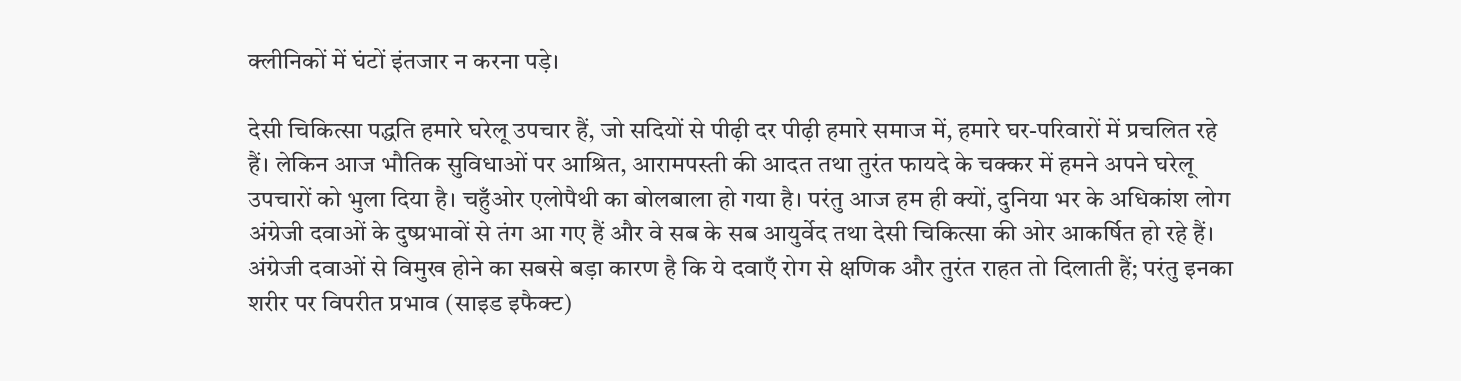क्लीनिकों में घंटों इंतजार न करना पड़े।

देसी चिकित्सा पद्धति हमारे घरेलू उपचार हैं, जो सदियों से पीढ़ी दर पीढ़ी हमारे समाज में, हमारे घर-परिवारों में प्रचलित रहे हैं। लेकिन आज भौतिक सुविधाओं पर आश्रित, आरामपस्ती की आदत तथा तुरंत फायदे के चक्कर में हमने अपने घरेलू उपचारों को भुला दिया है। चहुँओर एलोपैथी का बोलबाला हो गया है। परंतु आज हम ही क्यों, दुनिया भर के अधिकांश लोग अंग्रेजी दवाओं के दुष्प्रभावों से तंग आ गए हैं और वे सब के सब आयुर्वेद तथा देसी चिकित्सा की ओर आकर्षित हो रहे हैं। अंग्रेजी दवाओं से विमुख होने का सबसे बड़ा कारण है कि ये दवाएँ रोग से क्षणिक और तुरंत राहत तो दिलाती हैं; परंतु इनका शरीर पर विपरीत प्रभाव (साइड इफैक्ट)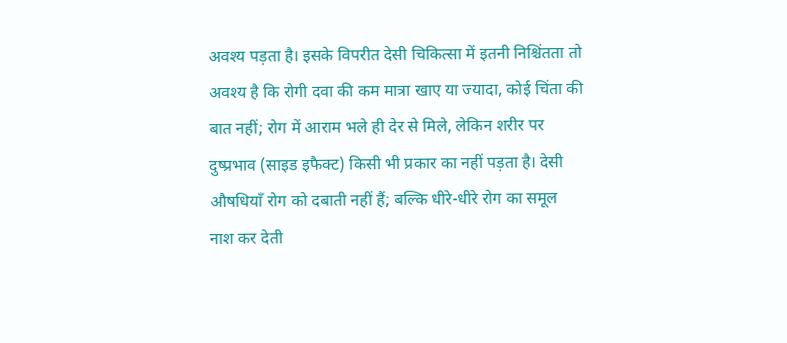अवश्य पड़ता है। इसके विपरीत देसी चिकित्सा में इतनी निश्चिंतता तो अवश्य है कि रोगी दवा की कम मात्रा खाए या ज्यादा, कोई चिंता की बात नहीं; रोग में आराम भले ही देर से मिले, लेकिन शरीर पर दुष्प्रभाव (साइड इफैक्ट) किसी भी प्रकार का नहीं पड़ता है। देसी औषधियाँ रोग को दबाती नहीं हैं; बल्कि धीरे-धीरे रोग का समूल नाश कर देती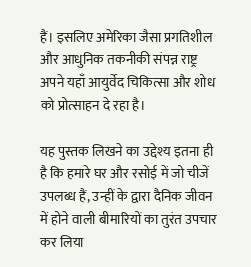हैं। इसलिए अमेरिका जैसा प्रगतिशील और आधुनिक तकनीकी संपन्न राष्ट्र अपने यहाँ आयुर्वेद चिकित्सा और शोध को प्रोत्साहन दे रहा है।

यह पुस्तक लिखने का उद्देश्य इतना ही है कि हमारे घर और रसोई में जो चीजें उपलब्ध हैं, उन्हीं के द्वारा दैनिक जीवन में होने वाली बीमारियों का तुरंत उपचार कर लिया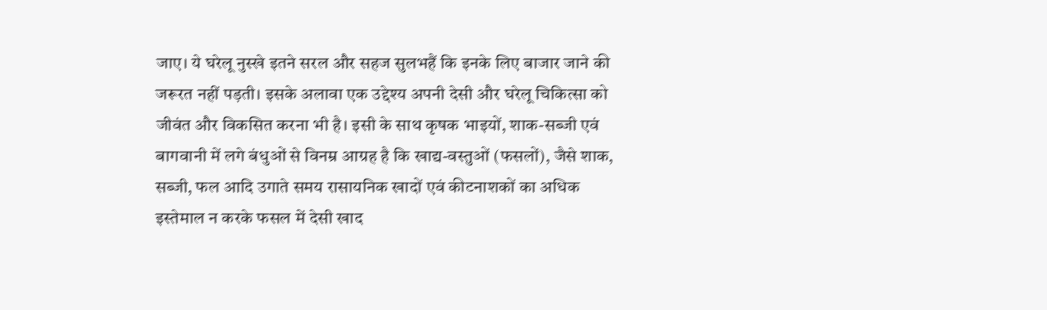जाए। ये घरेलू नुस्खे इतने सरल और सहज सुलभहैं कि इनके लिए बाजार जाने की जरूरत नहीं पड़ती। इसके अलावा एक उद्देश्य अपनी देसी और घरेलू चिकित्सा को जीवंत और विकसित करना भी है। इसी के साथ कृषक भाइयों, शाक-सब्जी एवं बागवानी में लगे बंधुओं से विनम्र आग्रह है कि खाद्य-वस्तुओं (फसलों), जैसे शाक, सब्जी, फल आदि उगाते समय रासायनिक खादों एवं कीटनाशकों का अधिक इस्तेमाल न करके फसल में देसी खाद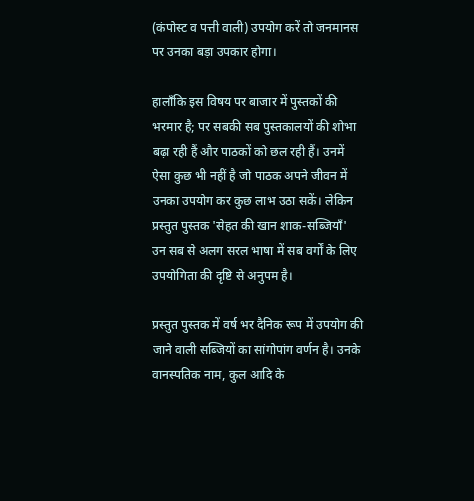(कंपोस्ट व पत्ती वाली) उपयोग करें तो जनमानस पर उनका बड़ा उपकार होगा।

हालाँकि इस विषय पर बाजार में पुस्तकों की भरमार है; पर सबकी सब पुस्तकालयों की शोभा बढ़ा रही हैं और पाठकों को छल रही हैं। उनमें ऐसा कुछ भी नहीं है जो पाठक अपने जीवन में उनका उपयोग कर कुछ लाभ उठा सकें। लेकिन प्रस्तुत पुस्तक 'सेहत की खान शाक-सब्जियाँ' उन सब से अलग सरल भाषा में सब वर्गों के लिए उपयोगिता की दृष्टि से अनुपम है।

प्रस्तुत पुस्तक में वर्ष भर दैनिक रूप में उपयोग की जाने वाली सब्जियों का सांगोपांग वर्णन है। उनके वानस्पतिक नाम, कुल आदि के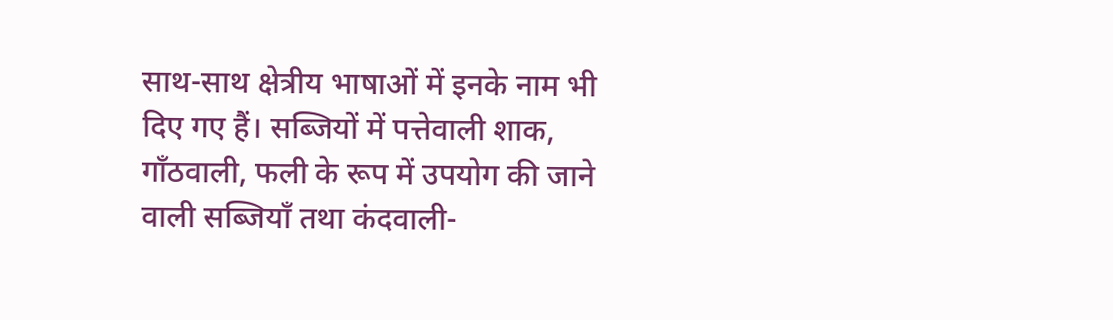साथ-साथ क्षेत्रीय भाषाओं में इनके नाम भी दिए गए हैं। सब्जियों में पत्तेवाली शाक, गाँठवाली, फली के रूप में उपयोग की जाने वाली सब्जियाँ तथा कंदवाली-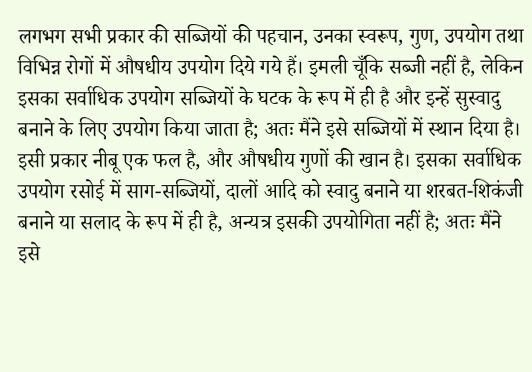लगभग सभी प्रकार की सब्जियों की पहचान, उनका स्वरूप, गुण, उपयोग तथा विभिन्न रोगों में औषधीय उपयोग दिये गये हैं। इमली चूँकि सब्जी नहीं है, लेकिन इसका सर्वाधिक उपयोग सब्जियों के घटक के रूप में ही है और इन्हें सुस्वादु बनाने के लिए उपयोग किया जाता है; अतः मैंने इसे सब्जियों में स्थान दिया है। इसी प्रकार नीबू एक फल है, और औषधीय गुणों की खान है। इसका सर्वाधिक उपयोग रसोई में साग-सब्जियों, दालों आदि को स्वादु बनाने या शरबत-शिकंजी बनाने या सलाद के रूप में ही है, अन्यत्र इसकी उपयोगिता नहीं है; अतः मैंने इसे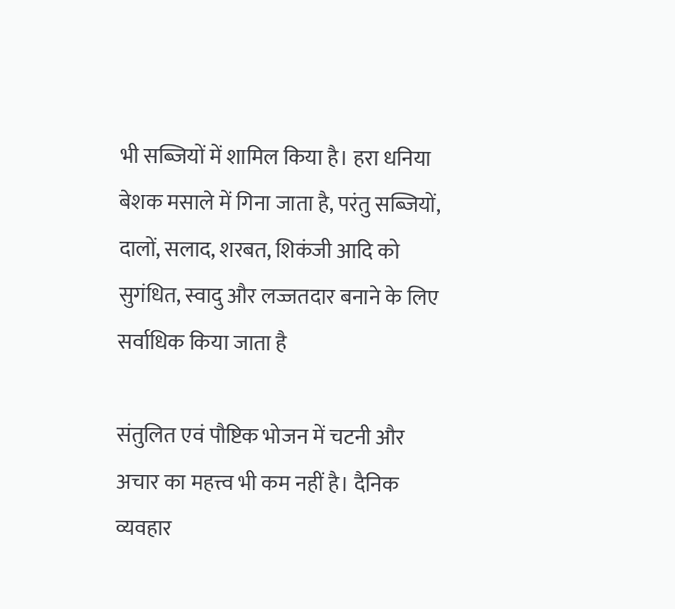भी सब्जियों में शामिल किया है। हरा धनिया बेशक मसाले में गिना जाता है, परंतु सब्जियों, दालों, सलाद, शरबत, शिकंजी आदि को सुगंधित, स्वादु और लज्जतदार बनाने के लिए सर्वाधिक किया जाता है

संतुलित एवं पौष्टिक भोजन में चटनी और अचार का महत्त्व भी कम नहीं है। दैनिक व्यवहार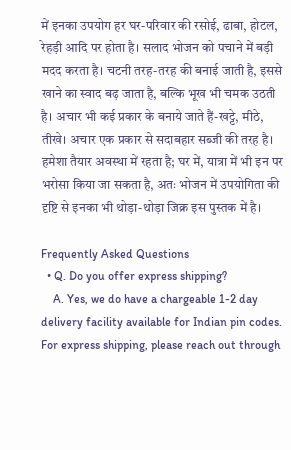में इनका उपयोग हर घर-परिवार की रसोई, ढाबा, होटल, रेहड़ी आदि पर होता है। सलाद भोजन को पचाने में बड़ी मदद करता है। चटनी तरह-तरह की बनाई जाती है, इससे खाने का स्वाद बढ़ जाता है, बल्कि भूख भी चमक उठती है। अचार भी कई प्रकार के बनाये जाते हैं-खट्टे, मीठे, तीखे। अचार एक प्रकार से सदाबहार सब्जी की तरह है। हमेशा तैयार अवस्था में रहता है; घर में, यात्रा में भी इन पर भरोसा किया जा सकता है, अतः भोजन में उपयोगिता की दृष्टि से इनका भी थोड़ा-थोड़ा जिक्र इस पुस्तक में है।

Frequently Asked Questions
  • Q. Do you offer express shipping?
    A. Yes, we do have a chargeable 1-2 day delivery facility available for Indian pin codes. For express shipping, please reach out through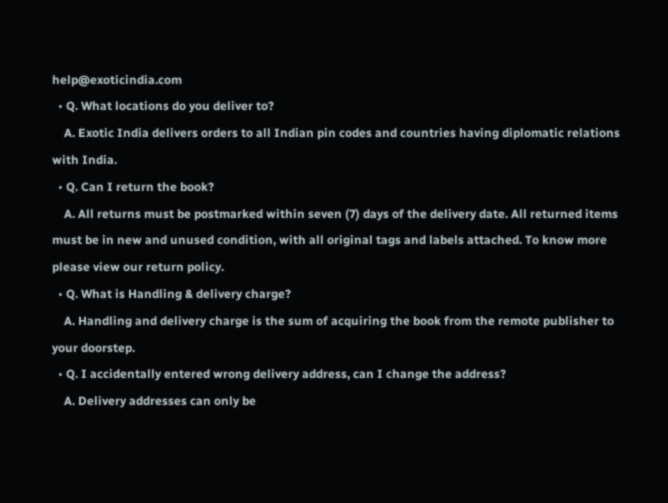help@exoticindia.com
  • Q. What locations do you deliver to?
    A. Exotic India delivers orders to all Indian pin codes and countries having diplomatic relations with India.
  • Q. Can I return the book?
    A. All returns must be postmarked within seven (7) days of the delivery date. All returned items must be in new and unused condition, with all original tags and labels attached. To know more please view our return policy.
  • Q. What is Handling & delivery charge?
    A. Handling and delivery charge is the sum of acquiring the book from the remote publisher to your doorstep.
  • Q. I accidentally entered wrong delivery address, can I change the address?
    A. Delivery addresses can only be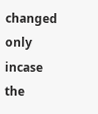changed only incase the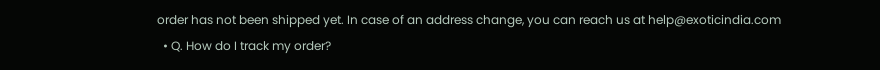order has not been shipped yet. In case of an address change, you can reach us at help@exoticindia.com
  • Q. How do I track my order?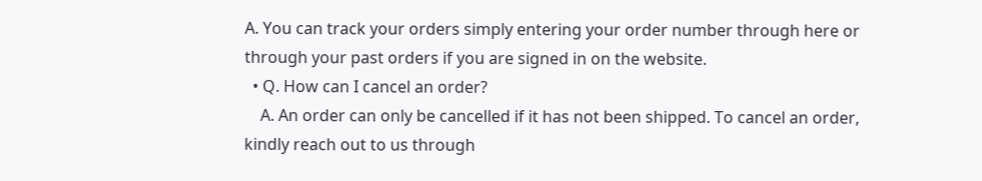A. You can track your orders simply entering your order number through here or through your past orders if you are signed in on the website.
  • Q. How can I cancel an order?
    A. An order can only be cancelled if it has not been shipped. To cancel an order, kindly reach out to us through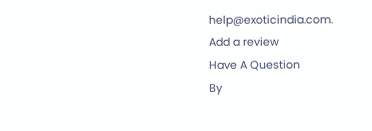help@exoticindia.com.
Add a review
Have A Question
By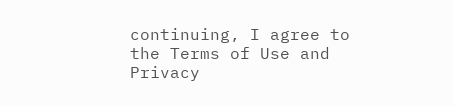continuing, I agree to the Terms of Use and Privacy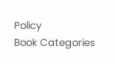Policy
Book Categories